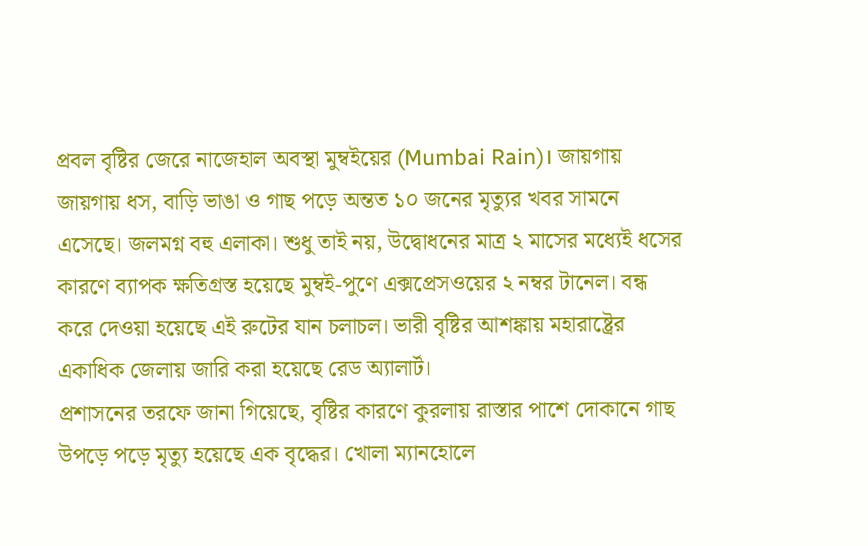প্রবল বৃষ্টির জেরে নাজেহাল অবস্থা মুম্বইয়ের (Mumbai Rain)। জায়গায় জায়গায় ধস, বাড়ি ভাঙা ও গাছ পড়ে অন্তত ১০ জনের মৃত্যুর খবর সামনে এসেছে। জলমগ্ন বহু এলাকা। শুধু তাই নয়, উদ্বোধনের মাত্র ২ মাসের মধ্যেই ধসের কারণে ব্যাপক ক্ষতিগ্রস্ত হয়েছে মুম্বই-পুণে এক্সপ্রেসওয়ের ২ নম্বর টানেল। বন্ধ করে দেওয়া হয়েছে এই রুটের যান চলাচল। ভারী বৃষ্টির আশঙ্কায় মহারাষ্ট্রের একাধিক জেলায় জারি করা হয়েছে রেড অ্যালার্ট।
প্রশাসনের তরফে জানা গিয়েছে, বৃষ্টির কারণে কুরলায় রাস্তার পাশে দোকানে গাছ উপড়ে পড়ে মৃত্যু হয়েছে এক বৃদ্ধের। খোলা ম্যানহোলে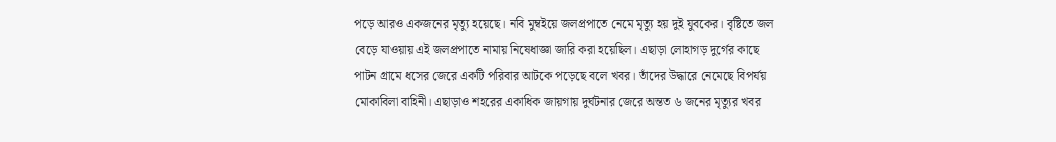পড়ে আরও একজনের মৃত্যু হয়েছে। নবি মুম্বইয়ে জলপ্রপাতে নেমে মৃত্যু হয় দুই যুবকের। বৃষ্টিতে জল বেড়ে যাওয়ায় এই জলপ্রপাতে নামায় নিষেধাজ্ঞা জারি করা হয়েছিল। এছাড়া লোহাগড় দুর্গের কাছে পাটন গ্রামে ধসের জেরে একটি পরিবার আটকে পড়েছে বলে খবর। তাঁদের উদ্ধারে নেমেছে বিপর্যয় মোকাবিলা বাহিনী। এছাড়াও শহরের একাধিক জায়গায় দুর্ঘটনার জেরে অন্তত ৬ জনের মৃত্যুর খবর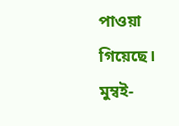পাওয়া গিয়েছে।
মুম্বই-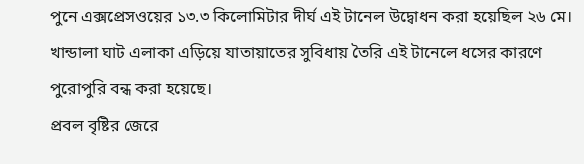পুনে এক্সপ্রেসওয়ের ১৩.৩ কিলোমিটার দীর্ঘ এই টানেল উদ্বোধন করা হয়েছিল ২৬ মে। খান্ডালা ঘাট এলাকা এড়িয়ে যাতায়াতের সুবিধায় তৈরি এই টানেলে ধসের কারণে পুরোপুরি বন্ধ করা হয়েছে।
প্রবল বৃষ্টির জেরে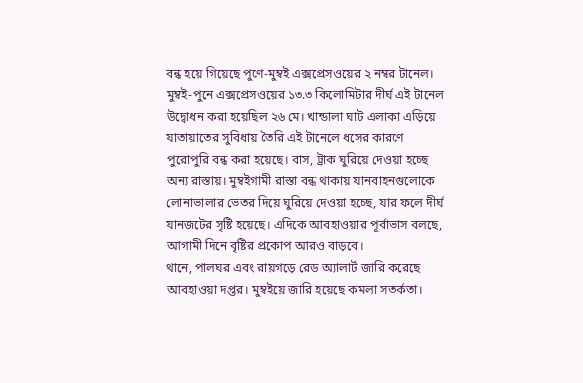বন্ধ হয়ে গিয়েছে পুণে-মুম্বই এক্সপ্রেসওয়ের ২ নম্বর টানেল। মুম্বই-পুনে এক্সপ্রেসওয়ের ১৩.৩ কিলোমিটার দীর্ঘ এই টানেল উদ্বোধন করা হয়েছিল ২৬ মে। খান্ডালা ঘাট এলাকা এড়িয়ে যাতায়াতের সুবিধায় তৈরি এই টানেলে ধসের কারণে পুরোপুরি বন্ধ করা হয়েছে। বাস, ট্রাক ঘুরিয়ে দেওয়া হচ্ছে অন্য রাস্তায়। মুম্বইগামী রাস্তা বন্ধ থাকায় যানবাহনগুলোকে লোনাভালার ভেতর দিয়ে ঘুরিয়ে দেওয়া হচ্ছে, যার ফলে দীর্ঘ যানজটের সৃষ্টি হয়েছে। এদিকে আবহাওয়ার পূর্বাভাস বলছে, আগামী দিনে বৃষ্টির প্রকোপ আরও বাড়বে।
থানে, পালঘর এবং রায়গড়ে রেড অ্যালার্ট জারি করেছে আবহাওয়া দপ্তর। মুম্বইয়ে জারি হয়েছে কমলা সতর্কতা।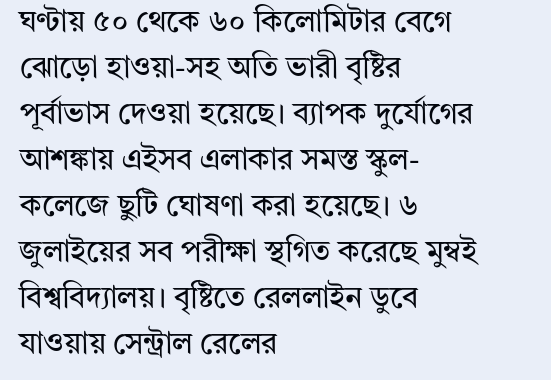ঘণ্টায় ৫০ থেকে ৬০ কিলোমিটার বেগে ঝোড়ো হাওয়া-সহ অতি ভারী বৃষ্টির পূর্বাভাস দেওয়া হয়েছে। ব্যাপক দুর্যোগের আশঙ্কায় এইসব এলাকার সমস্ত স্কুল-কলেজে ছুটি ঘোষণা করা হয়েছে। ৬ জুলাইয়ের সব পরীক্ষা স্থগিত করেছে মুম্বই বিশ্ববিদ্যালয়। বৃষ্টিতে রেললাইন ডুবে যাওয়ায় সেন্ট্রাল রেলের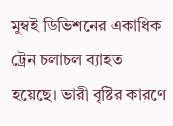মুম্বই ডিভিশনের একাধিক ট্রেন চলাচল ব্যাহত হয়েছে। ভারী বৃষ্টির কারণে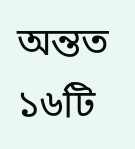অন্তত ১৬টি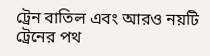ট্রেন বাতিল এবং আরও নয়টি ট্রেনের পথ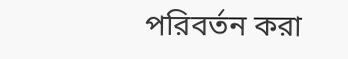পরিবর্তন করা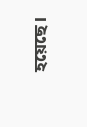হয়েছে।